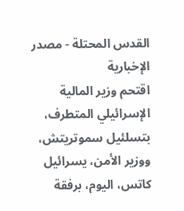القدس المحتلة - مصدر الإخبارية
اقتحم وزير المالية الإسرائيلي المتطرف، بتسلئيل سموتريتش، ووزير الأمن، يسرائيل كاتس، اليوم، برفقة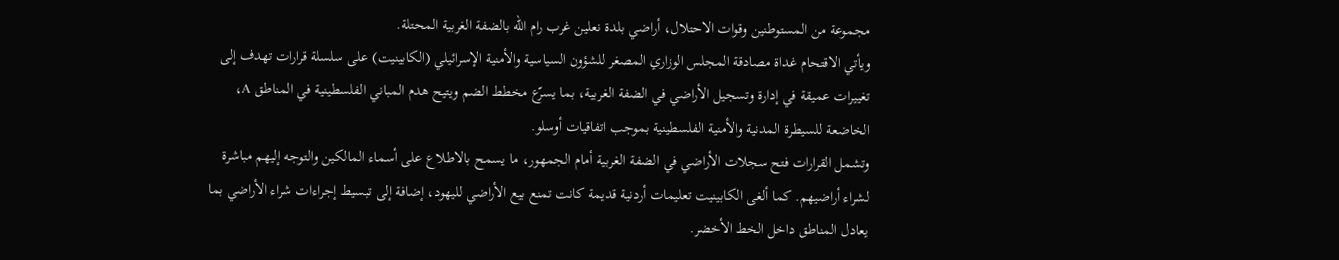مجموعة من المستوطنين وقوات الاحتلال، أراضي بلدة نعلين غرب رام الله بالضفة الغربية المحتلة.
ويأتي الاقتحام غداة مصادقة المجلس الوزاري المصغر للشؤون السياسية والأمنية الإسرائيلي (الكابينيت) على سلسلة قرارات تهدف إلى تغييرات عميقة في إدارة وتسجيل الأراضي في الضفة الغربية، بما يسرّع مخطط الضم ويتيح هدم المباني الفلسطينية في المناطق A، الخاضعة للسيطرة المدنية والأمنية الفلسطينية بموجب اتفاقيات أوسلو.
وتشمل القرارات فتح سجلات الأراضي في الضفة الغربية أمام الجمهور، ما يسمح بالاطلاع على أسماء المالكين والتوجه إليهم مباشرة لشراء أراضيهم. كما ألغى الكابينيت تعليمات أردنية قديمة كانت تمنع بيع الأراضي لليهود، إضافة إلى تبسيط إجراءات شراء الأراضي بما يعادل المناطق داخل الخط الأخضر.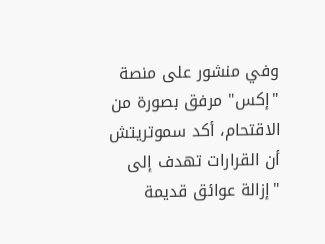وفي منشور على منصة "إكس" مرفق بصورة من الاقتحام، أكد سموتريتش أن القرارات تهدف إلى "إزالة عوائق قديمة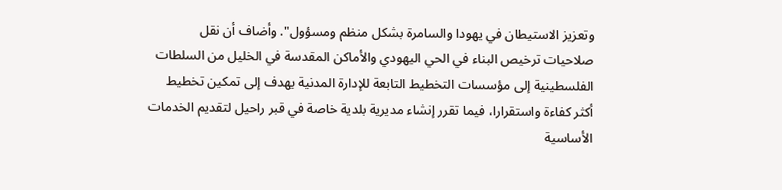وتعزيز الاستيطان في يهودا والسامرة بشكل منظم ومسؤول". وأضاف أن نقل صلاحيات ترخيص البناء في الحي اليهودي والأماكن المقدسة في الخليل من السلطات الفلسطينية إلى مؤسسات التخطيط التابعة للإدارة المدنية يهدف إلى تمكين تخطيط أكثر كفاءة واستقرارا، فيما تقرر إنشاء مديرية بلدية خاصة في قبر راحيل لتقديم الخدمات الأساسية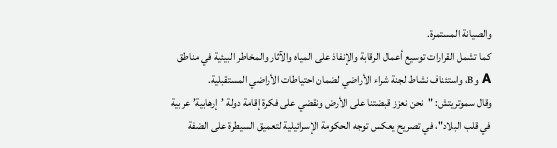والصيانة المستمرة.
كما تشمل القرارات توسيع أعمال الرقابة والإنفاذ على المياه والآثار والمخاطر البيئية في مناطق A وB، واستئناف نشاط لجنة شراء الأراضي لضمان احتياطات الأراضي المستقبلية.
وقال سموتريتش: "نحن نعزز قبضتنا على الأرض ونقضي على فكرة إقامة دولة ’إرهابية’ عربية في قلب البلاد"، في تصريح يعكس توجه الحكومة الإسرائيلية لتعميق السيطرة على الضفة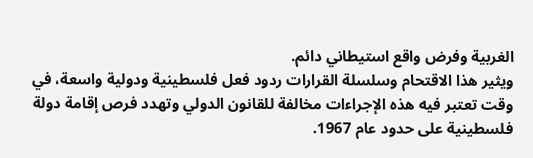الغربية وفرض واقع استيطاني دائم.
ويثير هذا الاقتحام وسلسلة القرارات ردود فعل فلسطينية ودولية واسعة، في وقت تعتبر فيه هذه الإجراءات مخالفة للقانون الدولي وتهدد فرص إقامة دولة فلسطينية على حدود عام 1967.